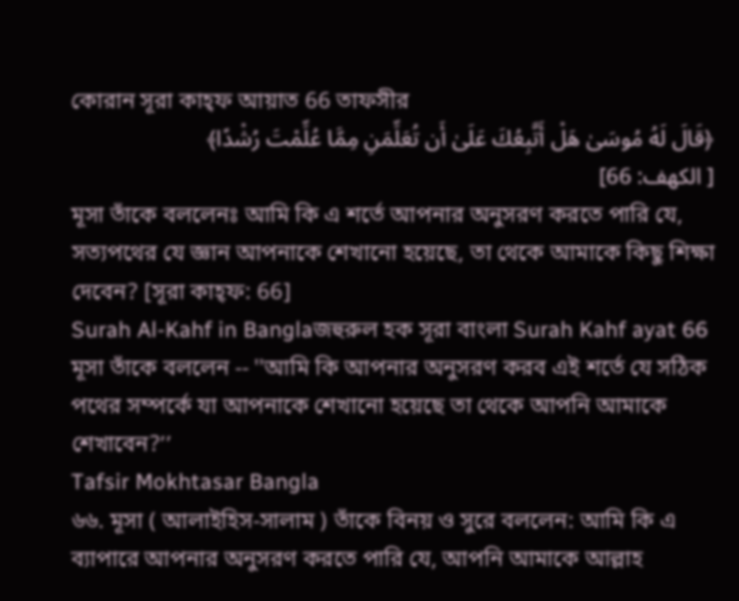কোরান সূরা কাহ্ফ আয়াত 66 তাফসীর
﴿قَالَ لَهُ مُوسَىٰ هَلْ أَتَّبِعُكَ عَلَىٰ أَن تُعَلِّمَنِ مِمَّا عُلِّمْتَ رُشْدًا﴾
[ الكهف: 66]
মূসা তাঁকে বললেনঃ আমি কি এ শর্তে আপনার অনুসরণ করতে পারি যে, সত্যপথের যে জ্ঞান আপনাকে শেখানো হয়েছে, তা থেকে আমাকে কিছু শিক্ষা দেবেন? [সূরা কাহ্ফ: 66]
Surah Al-Kahf in Banglaজহুরুল হক সূরা বাংলা Surah Kahf ayat 66
মূসা তাঁকে বললেন -- ''আমি কি আপনার অনুসরণ করব এই শর্তে যে সঠিক পথের সম্পর্কে যা আপনাকে শেখানো হয়েছে তা থেকে আপনি আমাকে শেখাবেন?’’
Tafsir Mokhtasar Bangla
৬৬. মূসা ( আলাইহিস-সালাম ) তাঁকে বিনয় ও সুরে বললেন: আমি কি এ ব্যাপারে আপনার অনুসরণ করতে পারি যে, আপনি আমাকে আল্লাহ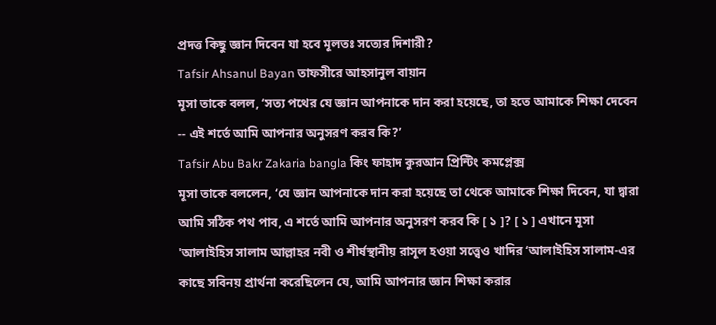প্রদত্ত কিছু জ্ঞান দিবেন যা হবে মূলতঃ সত্যের দিশারী?
Tafsir Ahsanul Bayan তাফসীরে আহসানুল বায়ান
মূসা তাকে বলল, ‘সত্য পথের যে জ্ঞান আপনাকে দান করা হয়েছে, তা হতে আমাকে শিক্ষা দেবেন -- এই শর্তে আমি আপনার অনুসরণ করব কি?’
Tafsir Abu Bakr Zakaria bangla কিং ফাহাদ কুরআন প্রিন্টিং কমপ্লেক্স
মূসা তাকে বললেন, ‘যে জ্ঞান আপনাকে দান করা হয়েছে তা থেকে আমাকে শিক্ষা দিবেন, যা দ্বারা আমি সঠিক পথ পাব, এ শর্তে আমি আপনার অনুসরণ করব কি [ ১ ]? [ ১ ] এখানে মূসা 'আলাইহিস সালাম আল্লাহর নবী ও শীর্ষস্থানীয় রাসূল হওয়া সত্ত্বেও খাদির ‘আলাইহিস সালাম-এর কাছে সবিনয় প্রার্থনা করেছিলেন যে, আমি আপনার জ্ঞান শিক্ষা করার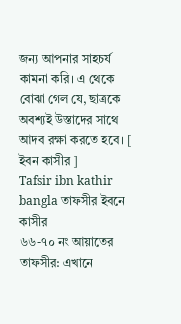জন্য আপনার সাহচর্য কামনা করি। এ থেকে বোঝা গেল যে, ছাত্রকে অবশ্যই উস্তাদের সাথে আদব রক্ষা করতে হবে। [ ইবন কাসীর ]
Tafsir ibn kathir bangla তাফসীর ইবনে কাসীর
৬৬-৭০ নং আয়াতের তাফসীর: এখানে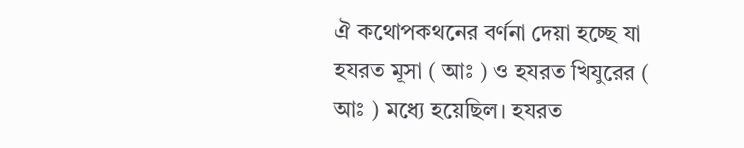ঐ কথোপকথনের বর্ণনা দেয়া হচ্ছে যা হযরত মূসা ( আঃ ) ও হযরত খিযুরের ( আঃ ) মধ্যে হয়েছিল। হযরত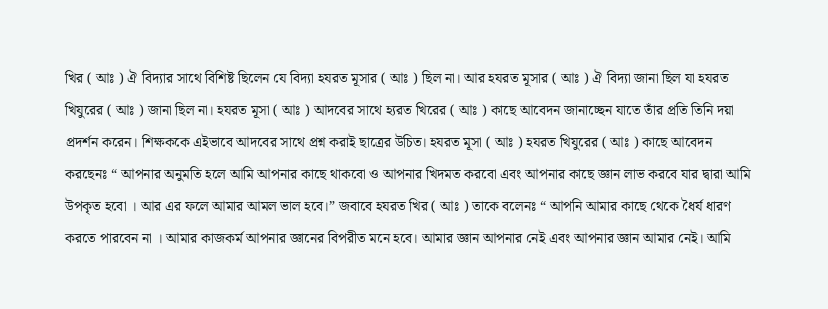খির ( আঃ ) ঐ বিদ্যার সাথে বিশিষ্ট ছিলেন যে বিদ্যা হযরত মূসার ( আঃ ) ছিল না। আর হযরত মূসার ( আঃ ) ঐ বিদ্যা জানা ছিল যা হযরত খিযুরের ( আঃ ) জানা ছিল না। হযরত মূসা ( আঃ ) আদবের সাথে হ্যরত খিরের ( আঃ ) কাছে আবেদন জানাচ্ছেন যাতে তাঁর প্রতি তিনি দয়া প্রদর্শন করেন। শিক্ষককে এইভাবে আদবের সাথে প্রশ্ন করাই ছাত্রের উচিত। হযরত মূসা ( আঃ ) হযরত খিযুরের ( আঃ ) কাছে আবেদন করছেনঃ “ আপনার অনুমতি হলে আমি আপনার কাছে থাকবো ও আপনার খিদমত করবো এবং আপনার কাছে জ্ঞান লাভ করবে যার দ্বারা আমি উপকৃত হবো । আর এর ফলে আমার আমল ভাল হবে।” জবাবে হযরত খির ( আঃ ) তাকে বলেনঃ “ আপনি আমার কাছে থেকে ধৈর্য ধারণ করতে পারবেন না । আমার কাজকর্ম আপনার জ্ঞানের বিপরীত মনে হবে। আমার জ্ঞান আপনার নেই এবং আপনার জ্ঞান আমার নেই। আমি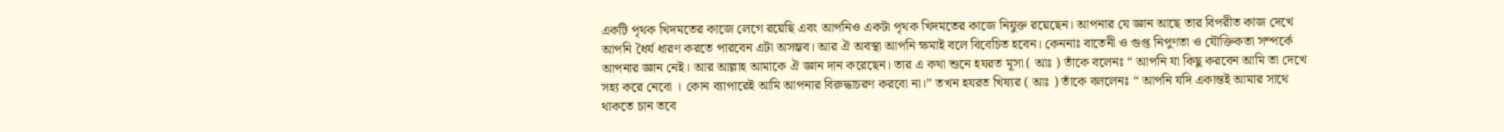একটি পৃথক খিদমতের কাজে লেগে রয়েছি এবং আপনিও একটা পৃথক খিদমতের কাজে নিযুক্ত রয়েছেন। আপনার যে জ্ঞান আছে তার বিপরীত কাজ দেখে আপনি ধৈর্য ধারণ করতে পারবেন এটা অসম্ভব। আর ঐ অবস্থা আপনি ক্ষমাই বলে বিবেচিত হবেন। কেননাঃ বাতেনী ও গুপ্ত নিপুণতা ও যৌক্তিকতা সম্পর্কে আপনার জ্ঞান নেই। আর আল্লাহ আমাকে ঐ জ্ঞান দান করেছেন। তার এ কথা শুনে হযরত মূসা ( আঃ ) তাঁকে বলেনঃ “ আপনি যা কিছু করবেন আমি তা দেখে সহ্য করে নেবো । কোন ব্যাপারেই আমি আপনার বিরুদ্ধাচরণ করবো না।” তখন হযরত খিষ্যর ( আঃ ) তাঁকে বললেনঃ “ আপনি যদি একান্তই আমার সাথে থাকতে চান তবে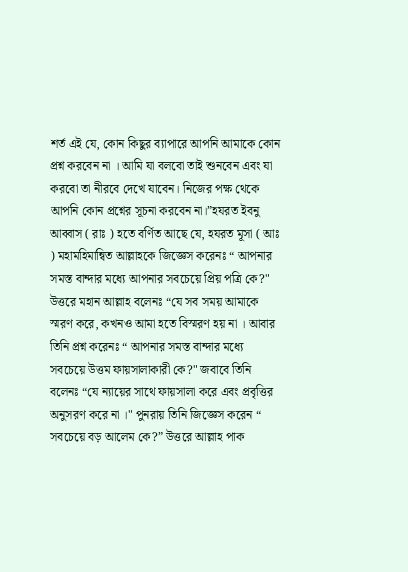শর্ত এই যে, কোন কিছুর ব্যাপারে আপনি আমাকে কোন প্রশ্ন করবেন না । আমি যা বলবো তাই শুনবেন এবং যা করবো তা নীরবে দেখে যাবেন। নিজের পক্ষ থেকে আপনি কোন প্রশ্নের সূচনা করবেন না।”হযরত ইবনু আব্বাস ( রাঃ ) হতে বর্ণিত আছে যে, হযরত মূসা ( আঃ ) মহামহিমান্বিত আল্লাহকে জিজ্ঞেস করেনঃ “ আপনার সমস্ত বান্দার মধ্যে আপনার সবচেয়ে প্রিয় পত্রি কে?" উত্তরে মহান আল্লাহ বলেনঃ “যে সব সময় আমাকে স্মরণ করে, কখনও আমা হতে বিস্মরণ হয় না । আবার তিনি প্রশ্ন করেনঃ “ আপনার সমস্ত বান্দার মধ্যে সবচেয়ে উত্তম ফায়সালাকারী কে?" জবাবে তিনি বলেনঃ “যে ন্যায়ের সাথে ফায়সালা করে এবং প্রবৃত্তির অনুসরণ করে না ।" পুনরায় তিনি জিজ্ঞেস করেন “ সবচেয়ে বড় আলেম কে?” উত্তরে আল্লাহ পাক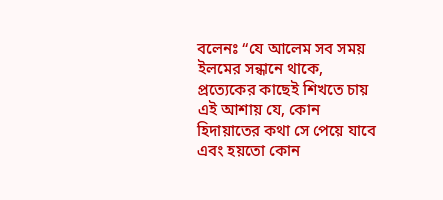বলেনঃ “যে আলেম সব সময় ইলমের সন্ধানে থাকে, প্রত্যেকের কাছেই শিখতে চায় এই আশায় যে, কোন হিদায়াতের কথা সে পেয়ে যাবে এবং হয়তো কোন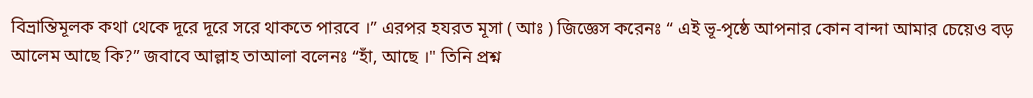বিভ্রান্তিমূলক কথা থেকে দূরে দূরে সরে থাকতে পারবে ।” এরপর হযরত মূসা ( আঃ ) জিজ্ঞেস করেনঃ “ এই ভূ-পৃষ্ঠে আপনার কোন বান্দা আমার চেয়েও বড় আলেম আছে কি?” জবাবে আল্লাহ তাআলা বলেনঃ “হাঁ, আছে ।" তিনি প্রশ্ন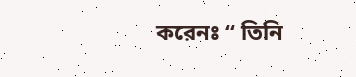করেনঃ “ তিনি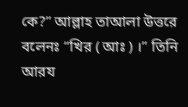কে?” আল্লাহ তাআলা উত্তরে বলেনঃ “খির ( আঃ ) ।” তিনি আরয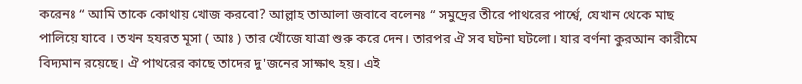করেনঃ “ আমি তাকে কোথায় খোজ করবো? আল্লাহ তাআলা জবাবে বলেনঃ “ সমুদ্রের তীরে পাথরের পার্শ্বে, যেখান থেকে মাছ পালিয়ে যাবে । তখন হযরত মূসা ( আঃ ) তার খোঁজে যাত্রা শুরু করে দেন। তারপর ঐ সব ঘটনা ঘটলো। যার বর্ণনা কুরআন কারীমে বিদ্যমান রয়েছে। ঐ পাথরের কাছে তাদের দু'জনের সাক্ষাৎ হয়। এই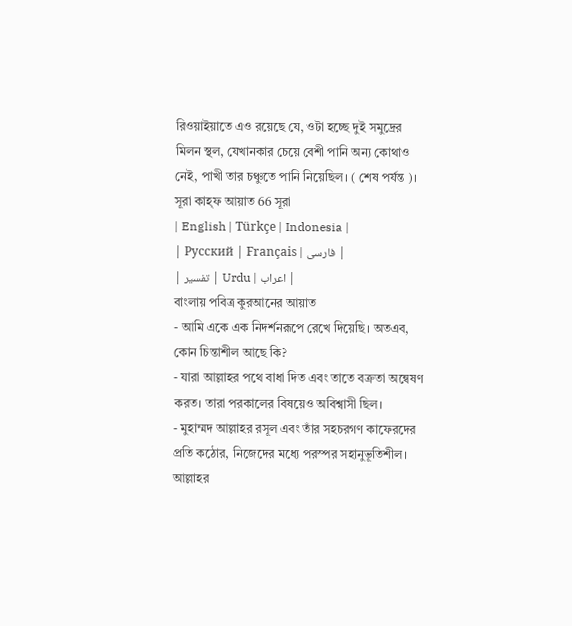রিওয়াইয়াতে এও রয়েছে যে, ওটা হচ্ছে দুই সমুদ্রের মিলন স্থল, যেখানকার চেয়ে বেশী পানি অন্য কোথাও নেই, পাখী তার চঞ্চুতে পানি নিয়েছিল। ( শেষ পর্যন্ত )।
সূরা কাহ্ফ আয়াত 66 সূরা
| English | Türkçe | Indonesia |
| Русский | Français | فارسی |
| تفسير | Urdu | اعراب |
বাংলায় পবিত্র কুরআনের আয়াত
- আমি একে এক নিদর্শনরূপে রেখে দিয়েছি। অতএব, কোন চিন্তাশীল আছে কি?
- যারা আল্লাহর পথে বাধা দিত এবং তাতে বক্রতা অন্বেষণ করত। তারা পরকালের বিষয়েও অবিশ্বাসী ছিল।
- মুহাম্মদ আল্লাহর রসূল এবং তাঁর সহচরগণ কাফেরদের প্রতি কঠোর, নিজেদের মধ্যে পরস্পর সহানুভূতিশীল। আল্লাহর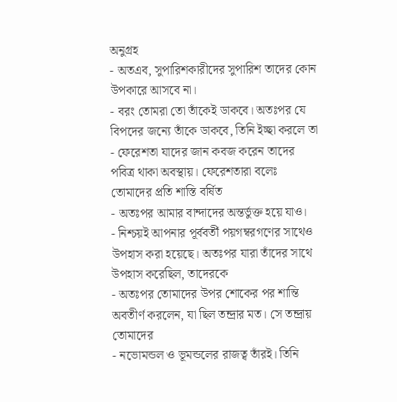অনুগ্রহ
- অতএব, সুপারিশকারীদের সুপারিশ তাদের কোন উপকারে আসবে না।
- বরং তোমরা তো তাঁকেই ডাকবে। অতঃপর যে বিপদের জন্যে তাঁকে ডাকবে, তিনি ইচ্ছা করলে তা
- ফেরেশতা যাদের জান কবজ করেন তাদের পবিত্র থাকা অবস্থায়। ফেরেশতারা বলেঃ তোমাদের প্রতি শাস্তি বর্ষিত
- অতঃপর আমার বান্দাদের অন্তর্ভুক্ত হয়ে যাও।
- নিশ্চয়ই আপনার পূর্ববর্তী পয়গম্বরগণের সাথেও উপহাস করা হয়েছে। অতঃপর যারা তাঁদের সাথে উপহাস করেছিল, তাদেরকে
- অতঃপর তোমাদের উপর শোকের পর শান্তি অবতীর্ণ করলেন, যা ছিল তন্দ্রার মত। সে তন্দ্রায় তোমাদের
- নভোমন্ডল ও ভূমন্ডলের রাজত্ব তাঁরই। তিনি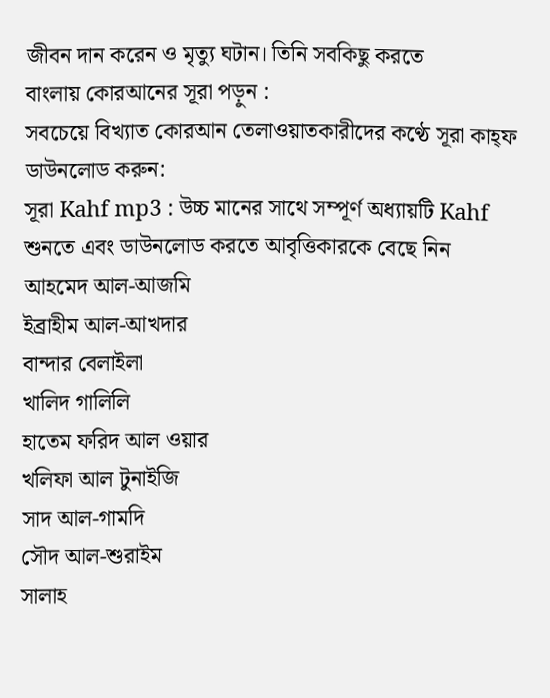জীবন দান করেন ও মৃত্যু ঘটান। তিনি সবকিছু করতে
বাংলায় কোরআনের সূরা পড়ুন :
সবচেয়ে বিখ্যাত কোরআন তেলাওয়াতকারীদের কণ্ঠে সূরা কাহ্ফ ডাউনলোড করুন:
সূরা Kahf mp3 : উচ্চ মানের সাথে সম্পূর্ণ অধ্যায়টি Kahf শুনতে এবং ডাউনলোড করতে আবৃত্তিকারকে বেছে নিন
আহমেদ আল-আজমি
ইব্রাহীম আল-আখদার
বান্দার বেলাইলা
খালিদ গালিলি
হাতেম ফরিদ আল ওয়ার
খলিফা আল টুনাইজি
সাদ আল-গামদি
সৌদ আল-শুরাইম
সালাহ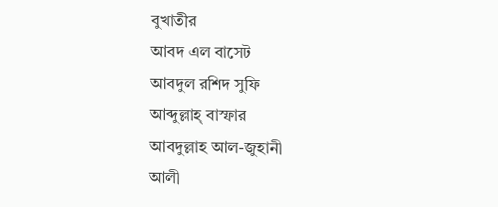বুখাতীর
আবদ এল বাসেট
আবদুল রশিদ সুফি
আব্দুল্লাহ্ বাস্ফার
আবদুল্লাহ আল-জুহানী
আলী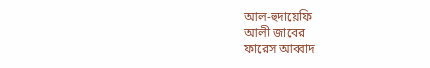আল-হুদায়েফি
আলী জাবের
ফারেস আব্বাদ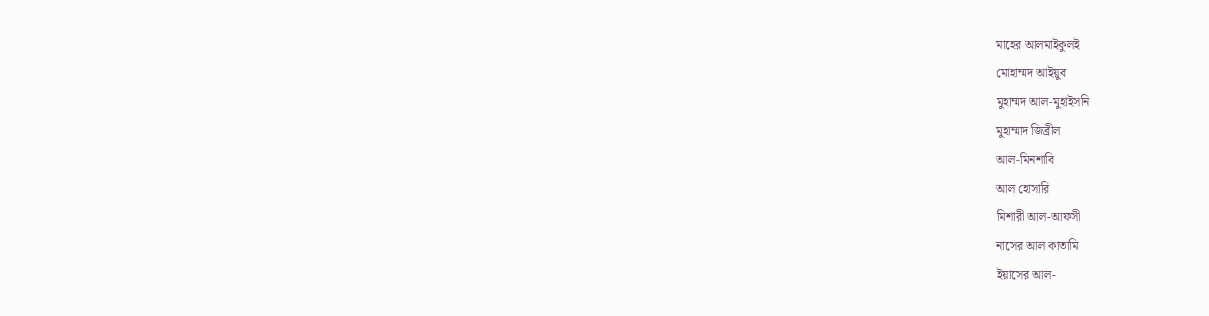মাহের আলমাইকুলই
মোহাম্মদ আইয়ুব
মুহাম্মদ আল-মুহাইসনি
মুহাম্মাদ জিব্রীল
আল-মিনশাবি
আল হোসারি
মিশারী আল-আফসী
নাসের আল কাতামি
ইয়াসের আল-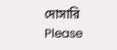দোসারি
Please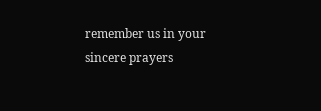remember us in your sincere prayers